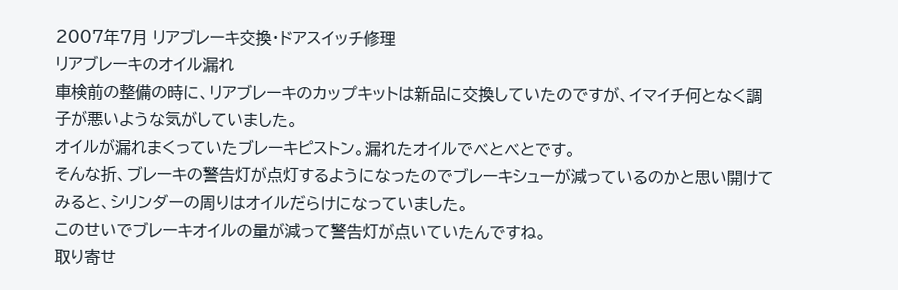2007年7月 リアブレーキ交換・ドアスイッチ修理
リアブレーキのオイル漏れ
車検前の整備の時に、リアブレーキのカップキットは新品に交換していたのですが、イマイチ何となく調子が悪いような気がしていました。
オイルが漏れまくっていたブレーキピストン。漏れたオイルでべとべとです。
そんな折、ブレーキの警告灯が点灯するようになったのでブレーキシューが減っているのかと思い開けてみると、シリンダーの周りはオイルだらけになっていました。
このせいでブレーキオイルの量が減って警告灯が点いていたんですね。
取り寄せ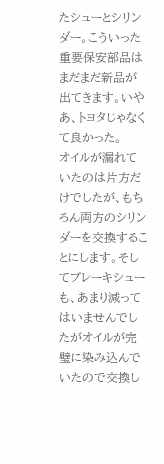たシューとシリンダー。こういった重要保安部品はまだまだ新品が出てきます。いやあ、トヨタじゃなくて良かった。
オイルが漏れていたのは片方だけでしたが、もちろん両方のシリンダーを交換することにします。そしてブレーキシューも、あまり減ってはいませんでしたがオイルが完璧に染み込んでいたので交換し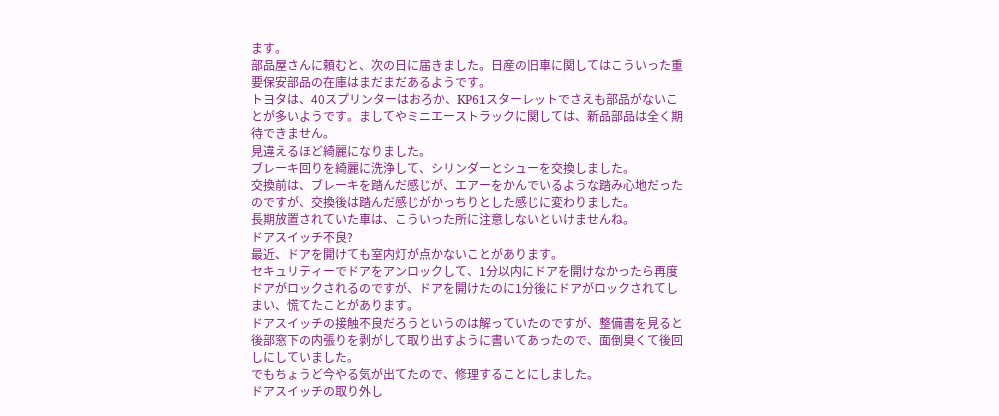ます。
部品屋さんに頼むと、次の日に届きました。日産の旧車に関してはこういった重要保安部品の在庫はまだまだあるようです。
トヨタは、40スプリンターはおろか、KP61スターレットでさえも部品がないことが多いようです。ましてやミニエーストラックに関しては、新品部品は全く期待できません。
見違えるほど綺麗になりました。
ブレーキ回りを綺麗に洗浄して、シリンダーとシューを交換しました。
交換前は、ブレーキを踏んだ感じが、エアーをかんでいるような踏み心地だったのですが、交換後は踏んだ感じがかっちりとした感じに変わりました。
長期放置されていた車は、こういった所に注意しないといけませんね。
ドアスイッチ不良?
最近、ドアを開けても室内灯が点かないことがあります。
セキュリティーでドアをアンロックして、1分以内にドアを開けなかったら再度ドアがロックされるのですが、ドアを開けたのに1分後にドアがロックされてしまい、慌てたことがあります。
ドアスイッチの接触不良だろうというのは解っていたのですが、整備書を見ると後部窓下の内張りを剥がして取り出すように書いてあったので、面倒臭くて後回しにしていました。
でもちょうど今やる気が出てたので、修理することにしました。
ドアスイッチの取り外し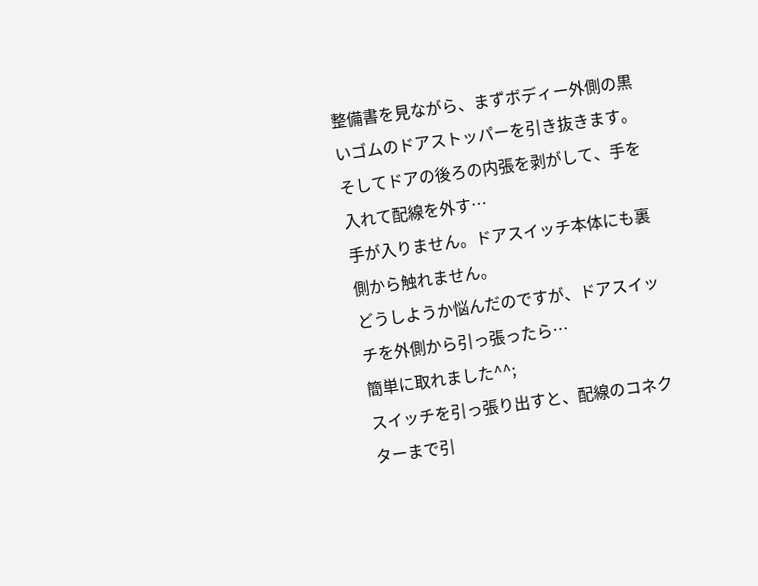整備書を見ながら、まずボディー外側の黒いゴムのドアストッパーを引き抜きます。そしてドアの後ろの内張を剥がして、手を入れて配線を外す…
手が入りません。ドアスイッチ本体にも裏側から触れません。
どうしようか悩んだのですが、ドアスイッチを外側から引っ張ったら…
簡単に取れました^^;
スイッチを引っ張り出すと、配線のコネクターまで引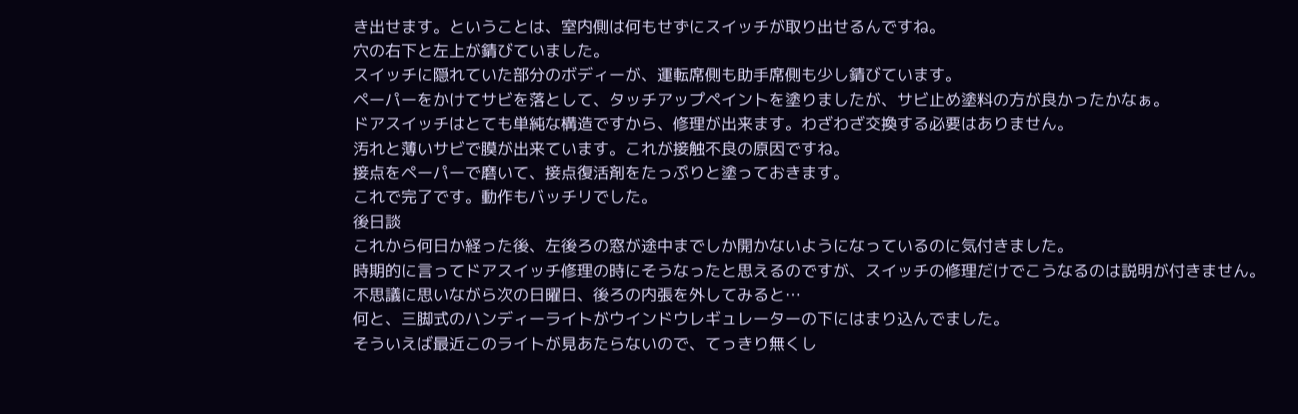き出せます。ということは、室内側は何もせずにスイッチが取り出せるんですね。
穴の右下と左上が錆びていました。
スイッチに隠れていた部分のボディーが、運転席側も助手席側も少し錆びています。
ペーパーをかけてサビを落として、タッチアップペイントを塗りましたが、サビ止め塗料の方が良かったかなぁ。
ドアスイッチはとても単純な構造ですから、修理が出来ます。わざわざ交換する必要はありません。
汚れと薄いサビで膜が出来ています。これが接触不良の原因ですね。
接点をペーパーで磨いて、接点復活剤をたっぷりと塗っておきます。
これで完了です。動作もバッチリでした。
後日談
これから何日か経った後、左後ろの窓が途中までしか開かないようになっているのに気付きました。
時期的に言ってドアスイッチ修理の時にそうなったと思えるのですが、スイッチの修理だけでこうなるのは説明が付きません。
不思議に思いながら次の日曜日、後ろの内張を外してみると…
何と、三脚式のハンディーライトがウインドウレギュレーターの下にはまり込んでました。
そういえば最近このライトが見あたらないので、てっきり無くし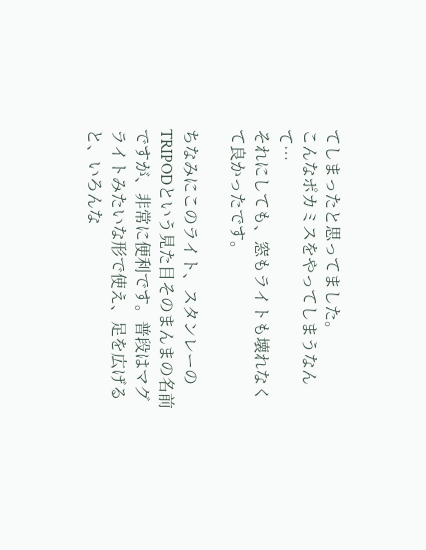てしまったと思ってました。
こんなポカミスをやってしまうなんて…
それにしても、窓もライトも壊れなくて良かったです。

ちなみにこのライト、スタンレーのTRIPODという見た目そのまんまの名前ですが、非常に便利です。普段はマグライトみたいな形で使え、足を広げると、いろんな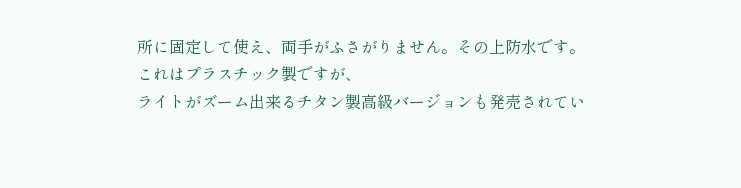所に固定して使え、両手がふさがりません。その上防水です。
これはプラスチック製ですが、
ライトがズーム出来るチタン製高級バージョンも発売されてい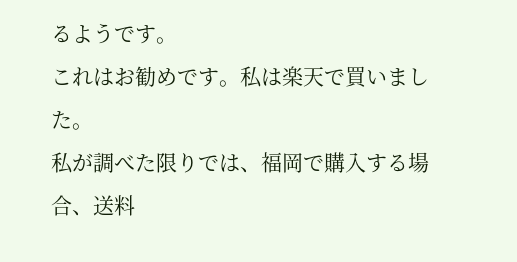るようです。
これはお勧めです。私は楽天で買いました。
私が調べた限りでは、福岡で購入する場合、送料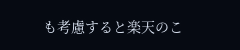も考慮すると楽天のこ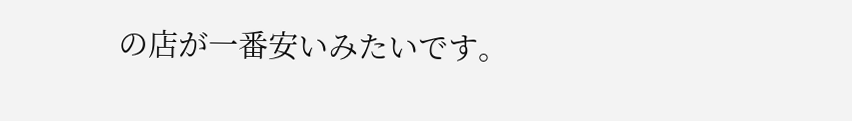の店が一番安いみたいです。